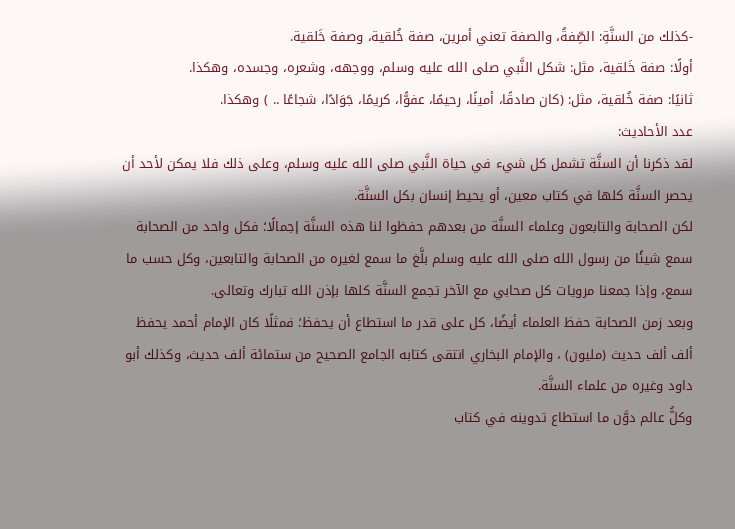-كذلك من السنَّةِ: الصِّفةُ، والصفة تعني أمرين، صفة خُلقية، وصفة خَلقية.
أولًا: صفة خَلقية، مثل: شكل النَّبي صلى الله عليه وسلم، ووجهه، وشعره، وجسده، وهكذا.
ثانيًا: صفة خُلقية، مثل: (كان صادقًا، أمينًا، رحيمًا، عفوًّا، كريمًا، جَوَادًا، شجاعًا .. ) وهكذا.
عدد الأحاديث:
لقد ذكرنا أن السنَّة تشمل كل شيء في حياة النَّبي صلى الله عليه وسلم، وعلى ذلك فلا يمكن لأحد أن يحصر السنَّة كلها في كتاب معين، أو يحيط إنسان بكل السنَّة.
لكن الصحابة والتابعون وعلماء السنَّة من بعدهم حفظوا لنا هذه السنَّة إجمالًا؛ فكل واحد من الصحابة سمع شيئًا من رسول الله صلى الله عليه وسلم بلَّغ ما سمع لغيره من الصحابة والتابعين، وكل حسب ما سمع، وإذا جمعنا مرويات كل صحابي مع الآخر تجمع السنَّة كلها بإذن الله تبارك وتعالى.
وبعد زمن الصحابة حفظ العلماء أيضًا، كل على قدر ما استطاع أن يحفظ؛ فمثلًا كان الإمام أحمد يحفظ ألف ألف حديث (مليون) ، والإمام البخاري انتقى كتابه الجامع الصحيح من ستمائة ألف حديث، وكذلك أبو داود وغيره من علماء السنَّة.
وكلُّ عالم دوَّن ما استطاع تدوينه في كتاب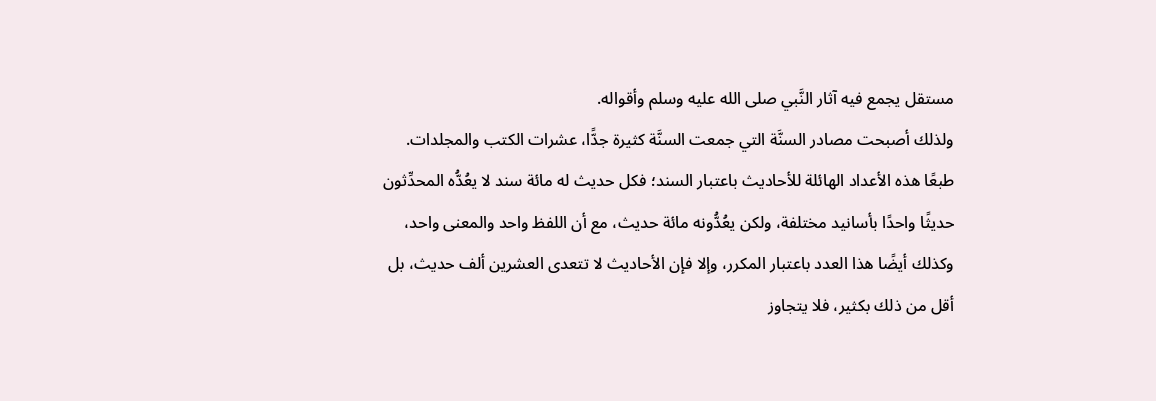مستقل يجمع فيه آثار النَّبي صلى الله عليه وسلم وأقواله.
ولذلك أصبحت مصادر السنَّة التي جمعت السنَّة كثيرة جدًّا، عشرات الكتب والمجلدات.
طبعًا هذه الأعداد الهائلة للأحاديث باعتبار السند؛ فكل حديث له مائة سند لا يعُدُّه المحدِّثون حديثًا واحدًا بأسانيد مختلفة، ولكن يعُدُّونه مائة حديث، مع أن اللفظ واحد والمعنى واحد، وكذلك أيضًا هذا العدد باعتبار المكرر، وإلا فإن الأحاديث لا تتعدى العشرين ألف حديث، بل أقل من ذلك بكثير، فلا يتجاوز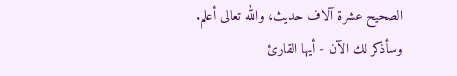الصحيح عشرة آلاف حديث، والله تعالى أعلم.
وسأذكر لك الآن - أيها القارئ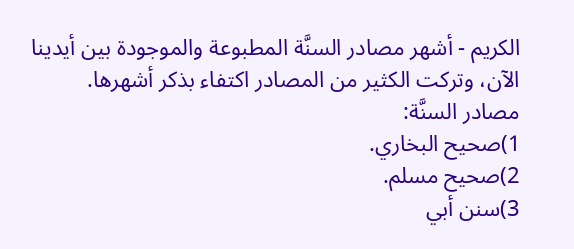الكريم - أشهر مصادر السنَّة المطبوعة والموجودة بين أيدينا الآن، وتركت الكثير من المصادر اكتفاء بذكر أشهرها.
مصادر السنَّة:
1)صحيح البخاري.
2)صحيح مسلم.
3)سنن أبي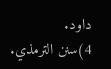داود.
4)سنن الترمذي.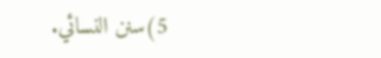5)سنن النسائي.